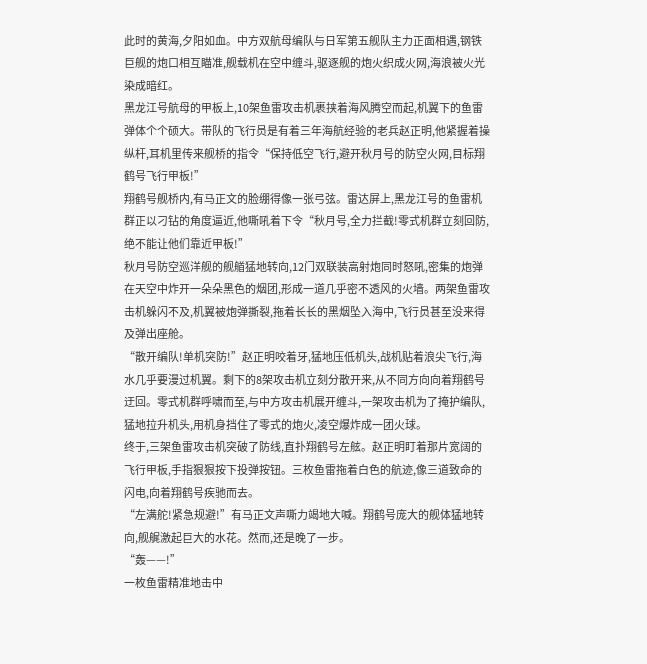此时的黄海,夕阳如血。中方双航母编队与日军第五舰队主力正面相遇,钢铁巨舰的炮口相互瞄准,舰载机在空中缠斗,驱逐舰的炮火织成火网,海浪被火光染成暗红。
黑龙江号航母的甲板上,10架鱼雷攻击机裹挟着海风腾空而起,机翼下的鱼雷弹体个个硕大。带队的飞行员是有着三年海航经验的老兵赵正明,他紧握着操纵杆,耳机里传来舰桥的指令“保持低空飞行,避开秋月号的防空火网,目标翔鹤号飞行甲板!”
翔鹤号舰桥内,有马正文的脸绷得像一张弓弦。雷达屏上,黑龙江号的鱼雷机群正以刁钻的角度逼近,他嘶吼着下令“秋月号,全力拦截!零式机群立刻回防,绝不能让他们靠近甲板!”
秋月号防空巡洋舰的舰艏猛地转向,12门双联装高射炮同时怒吼,密集的炮弹在天空中炸开一朵朵黑色的烟团,形成一道几乎密不透风的火墙。两架鱼雷攻击机躲闪不及,机翼被炮弹撕裂,拖着长长的黑烟坠入海中,飞行员甚至没来得及弹出座舱。
“散开编队!单机突防!”赵正明咬着牙,猛地压低机头,战机贴着浪尖飞行,海水几乎要漫过机翼。剩下的8架攻击机立刻分散开来,从不同方向向着翔鹤号迂回。零式机群呼啸而至,与中方攻击机展开缠斗,一架攻击机为了掩护编队,猛地拉升机头,用机身挡住了零式的炮火,凌空爆炸成一团火球。
终于,三架鱼雷攻击机突破了防线,直扑翔鹤号左舷。赵正明盯着那片宽阔的飞行甲板,手指狠狠按下投弹按钮。三枚鱼雷拖着白色的航迹,像三道致命的闪电,向着翔鹤号疾驰而去。
“左满舵!紧急规避!”有马正文声嘶力竭地大喊。翔鹤号庞大的舰体猛地转向,舰艉激起巨大的水花。然而,还是晚了一步。
“轰——!”
一枚鱼雷精准地击中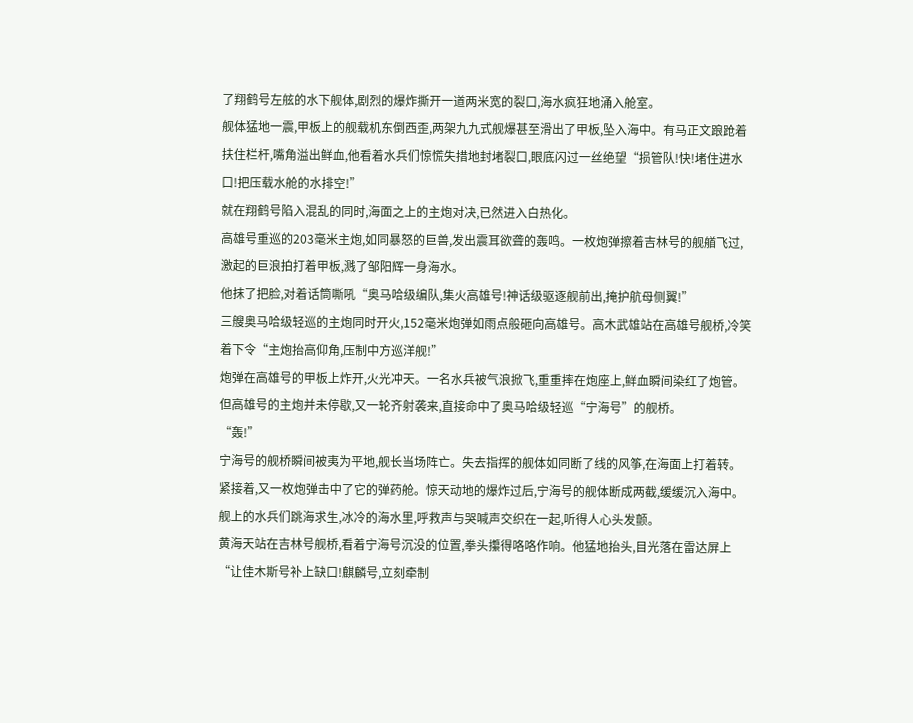了翔鹤号左舷的水下舰体,剧烈的爆炸撕开一道两米宽的裂口,海水疯狂地涌入舱室。
舰体猛地一震,甲板上的舰载机东倒西歪,两架九九式舰爆甚至滑出了甲板,坠入海中。有马正文踉跄着扶住栏杆,嘴角溢出鲜血,他看着水兵们惊慌失措地封堵裂口,眼底闪过一丝绝望“损管队!快!堵住进水口!把压载水舱的水排空!”
就在翔鹤号陷入混乱的同时,海面之上的主炮对决,已然进入白热化。
高雄号重巡的203毫米主炮,如同暴怒的巨兽,发出震耳欲聋的轰鸣。一枚炮弹擦着吉林号的舰艏飞过,激起的巨浪拍打着甲板,溅了邹阳辉一身海水。
他抹了把脸,对着话筒嘶吼“奥马哈级编队,集火高雄号!神话级驱逐舰前出,掩护航母侧翼!”
三艘奥马哈级轻巡的主炮同时开火,152毫米炮弹如雨点般砸向高雄号。高木武雄站在高雄号舰桥,冷笑着下令“主炮抬高仰角,压制中方巡洋舰!”
炮弹在高雄号的甲板上炸开,火光冲天。一名水兵被气浪掀飞,重重摔在炮座上,鲜血瞬间染红了炮管。但高雄号的主炮并未停歇,又一轮齐射袭来,直接命中了奥马哈级轻巡“宁海号”的舰桥。
“轰!”
宁海号的舰桥瞬间被夷为平地,舰长当场阵亡。失去指挥的舰体如同断了线的风筝,在海面上打着转。紧接着,又一枚炮弹击中了它的弹药舱。惊天动地的爆炸过后,宁海号的舰体断成两截,缓缓沉入海中。舰上的水兵们跳海求生,冰冷的海水里,呼救声与哭喊声交织在一起,听得人心头发颤。
黄海天站在吉林号舰桥,看着宁海号沉没的位置,拳头攥得咯咯作响。他猛地抬头,目光落在雷达屏上“让佳木斯号补上缺口!麒麟号,立刻牵制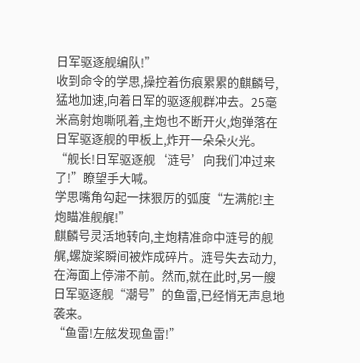日军驱逐舰编队!”
收到命令的学思,操控着伤痕累累的麒麟号,猛地加速,向着日军的驱逐舰群冲去。25毫米高射炮嘶吼着,主炮也不断开火,炮弹落在日军驱逐舰的甲板上,炸开一朵朵火光。
“舰长!日军驱逐舰‘涟号’向我们冲过来了!”瞭望手大喊。
学思嘴角勾起一抹狠厉的弧度“左满舵!主炮瞄准舰艉!”
麒麟号灵活地转向,主炮精准命中涟号的舰艉,螺旋桨瞬间被炸成碎片。涟号失去动力,在海面上停滞不前。然而,就在此时,另一艘日军驱逐舰“潮号”的鱼雷,已经悄无声息地袭来。
“鱼雷!左舷发现鱼雷!”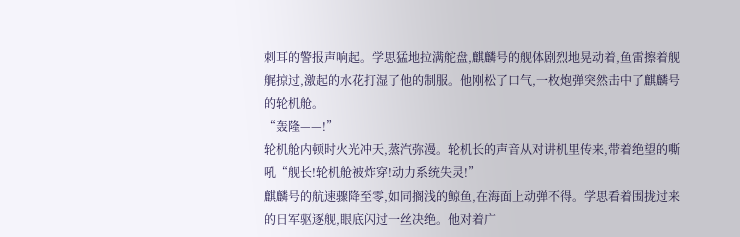刺耳的警报声响起。学思猛地拉满舵盘,麒麟号的舰体剧烈地晃动着,鱼雷擦着舰艉掠过,激起的水花打湿了他的制服。他刚松了口气,一枚炮弹突然击中了麒麟号的轮机舱。
“轰隆——!”
轮机舱内顿时火光冲天,蒸汽弥漫。轮机长的声音从对讲机里传来,带着绝望的嘶吼“舰长!轮机舱被炸穿!动力系统失灵!”
麒麟号的航速骤降至零,如同搁浅的鲸鱼,在海面上动弹不得。学思看着围拢过来的日军驱逐舰,眼底闪过一丝决绝。他对着广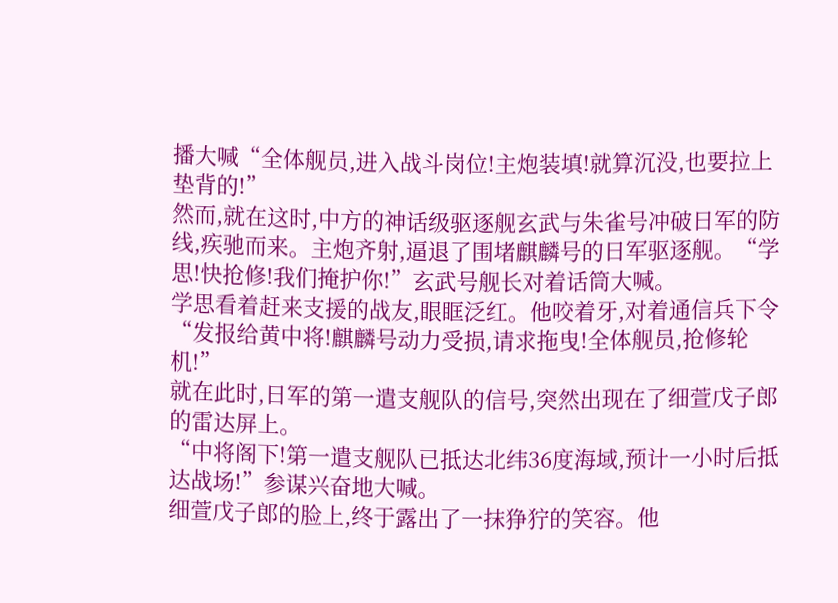播大喊“全体舰员,进入战斗岗位!主炮装填!就算沉没,也要拉上垫背的!”
然而,就在这时,中方的神话级驱逐舰玄武与朱雀号冲破日军的防线,疾驰而来。主炮齐射,逼退了围堵麒麟号的日军驱逐舰。“学思!快抢修!我们掩护你!”玄武号舰长对着话筒大喊。
学思看着赶来支援的战友,眼眶泛红。他咬着牙,对着通信兵下令“发报给黄中将!麒麟号动力受损,请求拖曳!全体舰员,抢修轮机!”
就在此时,日军的第一遣支舰队的信号,突然出现在了细萱戊子郎的雷达屏上。
“中将阁下!第一遣支舰队已抵达北纬36度海域,预计一小时后抵达战场!”参谋兴奋地大喊。
细萱戊子郎的脸上,终于露出了一抹狰狞的笑容。他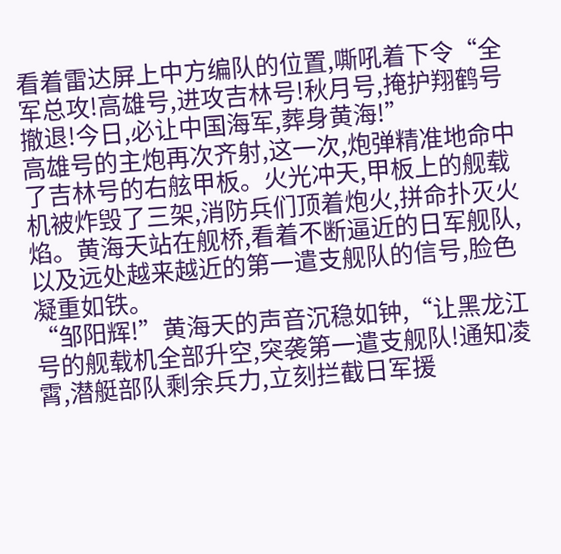看着雷达屏上中方编队的位置,嘶吼着下令“全军总攻!高雄号,进攻吉林号!秋月号,掩护翔鹤号撤退!今日,必让中国海军,葬身黄海!”
高雄号的主炮再次齐射,这一次,炮弹精准地命中了吉林号的右舷甲板。火光冲天,甲板上的舰载机被炸毁了三架,消防兵们顶着炮火,拼命扑灭火焰。黄海天站在舰桥,看着不断逼近的日军舰队,以及远处越来越近的第一遣支舰队的信号,脸色凝重如铁。
“邹阳辉!”黄海天的声音沉稳如钟,“让黑龙江号的舰载机全部升空,突袭第一遣支舰队!通知凌霄,潜艇部队剩余兵力,立刻拦截日军援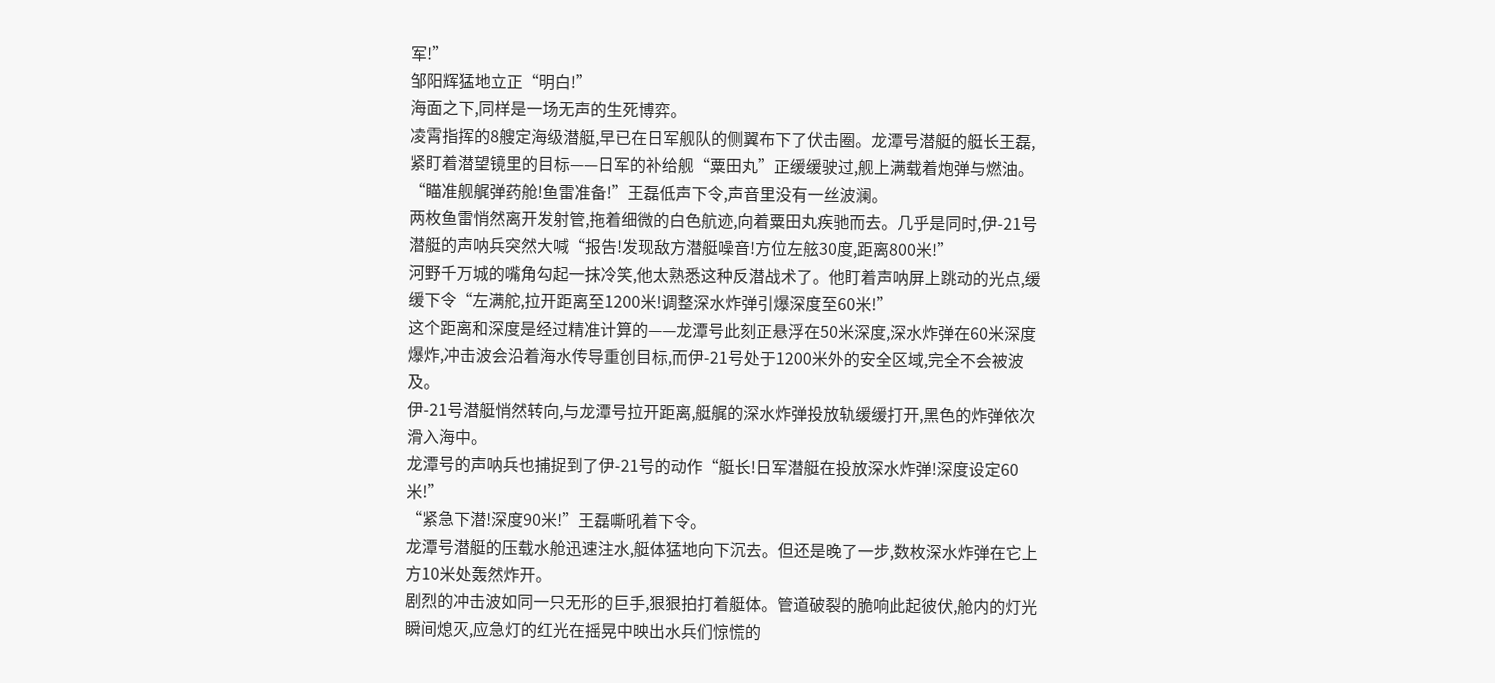军!”
邹阳辉猛地立正“明白!”
海面之下,同样是一场无声的生死博弈。
凌霄指挥的8艘定海级潜艇,早已在日军舰队的侧翼布下了伏击圈。龙潭号潜艇的艇长王磊,紧盯着潜望镜里的目标——日军的补给舰“粟田丸”正缓缓驶过,舰上满载着炮弹与燃油。
“瞄准舰艉弹药舱!鱼雷准备!”王磊低声下令,声音里没有一丝波澜。
两枚鱼雷悄然离开发射管,拖着细微的白色航迹,向着粟田丸疾驰而去。几乎是同时,伊-21号潜艇的声呐兵突然大喊“报告!发现敌方潜艇噪音!方位左舷30度,距离800米!”
河野千万城的嘴角勾起一抹冷笑,他太熟悉这种反潜战术了。他盯着声呐屏上跳动的光点,缓缓下令“左满舵,拉开距离至1200米!调整深水炸弹引爆深度至60米!”
这个距离和深度是经过精准计算的——龙潭号此刻正悬浮在50米深度,深水炸弹在60米深度爆炸,冲击波会沿着海水传导重创目标,而伊-21号处于1200米外的安全区域,完全不会被波及。
伊-21号潜艇悄然转向,与龙潭号拉开距离,艇艉的深水炸弹投放轨缓缓打开,黑色的炸弹依次滑入海中。
龙潭号的声呐兵也捕捉到了伊-21号的动作“艇长!日军潜艇在投放深水炸弹!深度设定60米!”
“紧急下潜!深度90米!”王磊嘶吼着下令。
龙潭号潜艇的压载水舱迅速注水,艇体猛地向下沉去。但还是晚了一步,数枚深水炸弹在它上方10米处轰然炸开。
剧烈的冲击波如同一只无形的巨手,狠狠拍打着艇体。管道破裂的脆响此起彼伏,舱内的灯光瞬间熄灭,应急灯的红光在摇晃中映出水兵们惊慌的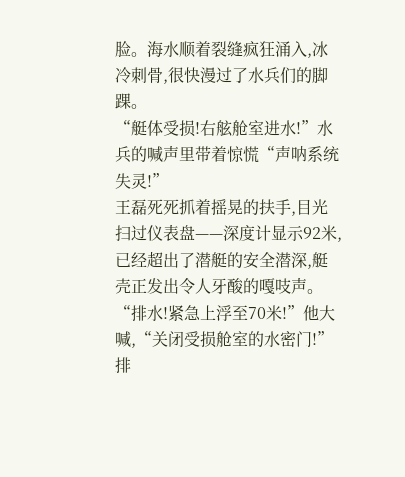脸。海水顺着裂缝疯狂涌入,冰冷刺骨,很快漫过了水兵们的脚踝。
“艇体受损!右舷舱室进水!”水兵的喊声里带着惊慌“声呐系统失灵!”
王磊死死抓着摇晃的扶手,目光扫过仪表盘——深度计显示92米,已经超出了潜艇的安全潜深,艇壳正发出令人牙酸的嘎吱声。
“排水!紧急上浮至70米!”他大喊,“关闭受损舱室的水密门!”
排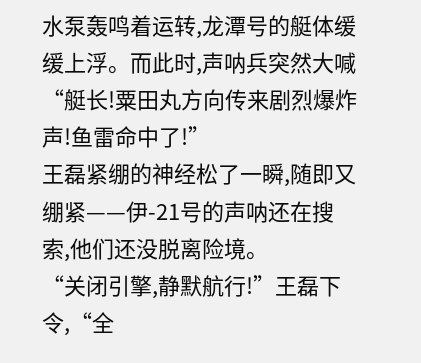水泵轰鸣着运转,龙潭号的艇体缓缓上浮。而此时,声呐兵突然大喊“艇长!粟田丸方向传来剧烈爆炸声!鱼雷命中了!”
王磊紧绷的神经松了一瞬,随即又绷紧——伊-21号的声呐还在搜索,他们还没脱离险境。
“关闭引擎,静默航行!”王磊下令,“全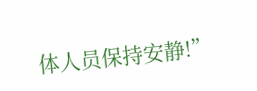体人员保持安静!”